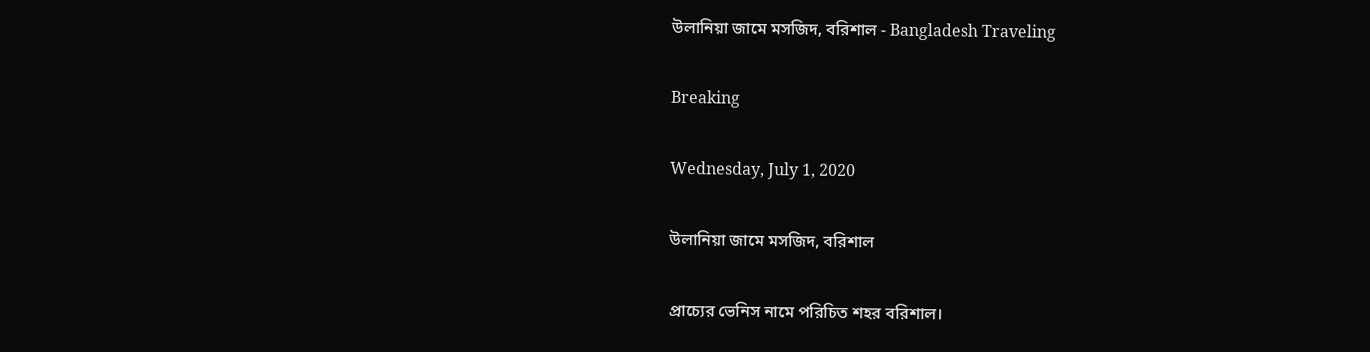উলানিয়া জামে মসজিদ, বরিশাল - Bangladesh Traveling

Breaking

Wednesday, July 1, 2020

উলানিয়া জামে মসজিদ, বরিশাল

প্রাচ্যের ভেনিস নামে পরিচিত শহর বরিশাল।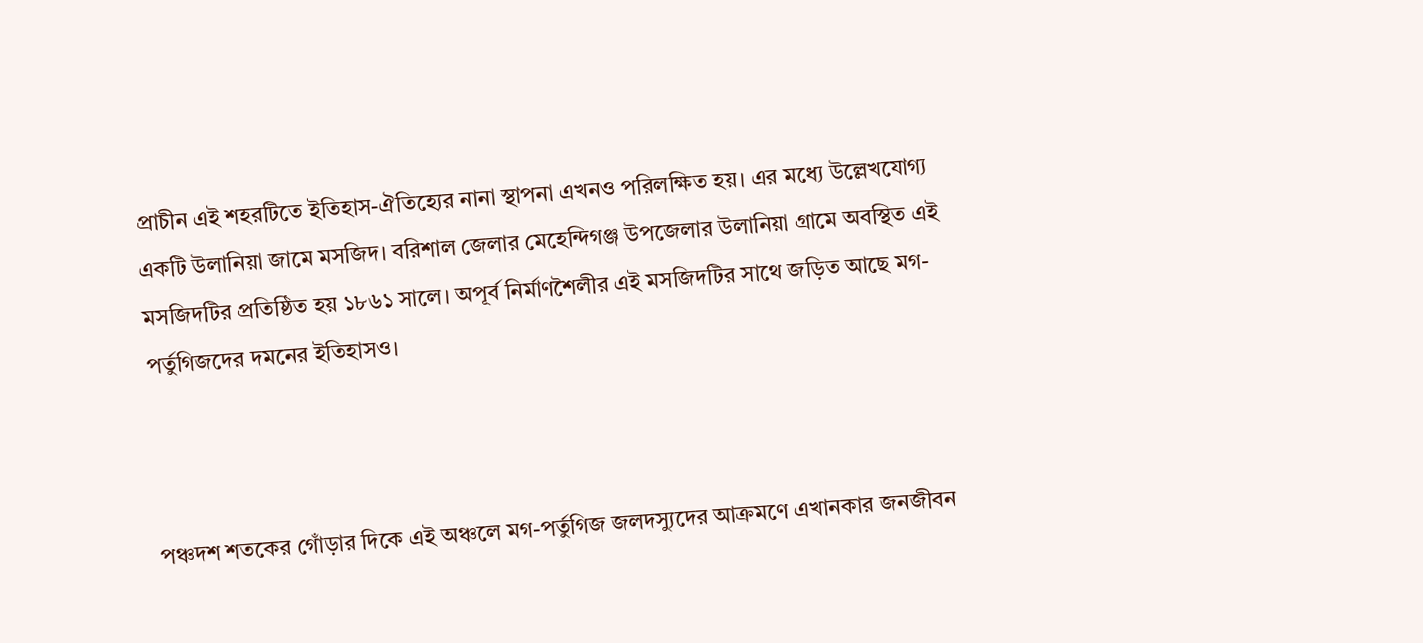প্রাচীন এই শহরটিতে ইতিহাস-ঐতিহ্যের নানা স্থাপনা এখনও পরিলক্ষিত হয়। এর মধ্যে উল্লেখযোগ্য একটি উলানিয়া জামে মসজিদ। বরিশাল জেলার মেহেন্দিগঞ্জ উপজেলার উলানিয়া গ্রামে অবস্থিত এই মসজিদটির প্রতিষ্ঠিত হয় ১৮৬১ সালে। অপূর্ব নির্মাণশৈলীর এই মসজিদটির সাথে জড়িত আছে মগ-পর্তুগিজদের দমনের ইতিহাসও।



পঞ্চদশ শতকের গোঁড়ার দিকে এই অঞ্চলে মগ-পর্তুগিজ জলদস্যুদের আক্রমণে এখানকার জনজীবন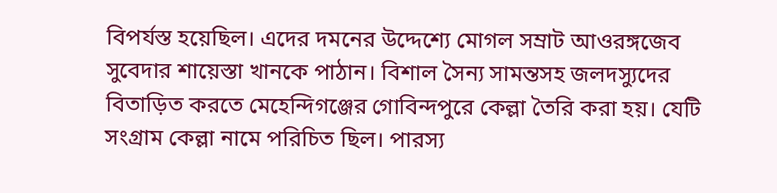বিপর্যস্ত হয়েছিল। এদের দমনের উদ্দেশ্যে মোগল সম্রাট আওরঙ্গজেব সুবেদার শায়েস্তা খানকে পাঠান। বিশাল সৈন্য সামন্তসহ জলদস্যুদের বিতাড়িত করতে মেহেন্দিগঞ্জের গোবিন্দপুরে কেল্লা তৈরি করা হয়। যেটি সংগ্রাম কেল্লা নামে পরিচিত ছিল। পারস্য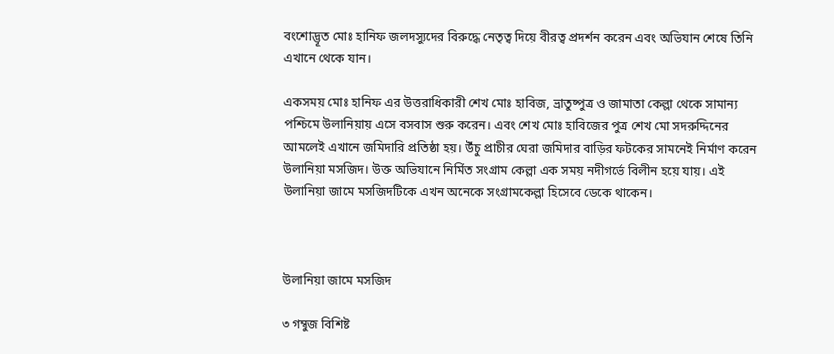বংশোদ্ভূত মোঃ হানিফ জলদস্যুদের বিরুদ্ধে নেতৃত্ব দিয়ে বীরত্ব প্রদর্শন করেন এবং অভিযান শেষে তিনি এখানে থেকে যান।

একসময় মোঃ হানিফ এর উত্তরাধিকারী শেখ মোঃ হাবিজ, ভ্রাতুষ্পুত্র ও জামাতা কেল্লা থেকে সামান্য পশ্চিমে উলানিয়ায় এসে বসবাস শুরু করেন। এবং শেখ মোঃ হাবিজের পুত্র শেখ মো সদরুদ্দিনের আমলেই এখানে জমিদারি প্রতিষ্ঠা হয়। উঁচু প্রাচীর ঘেরা জমিদার বাড়ির ফটকের সামনেই নির্মাণ করেন উলানিয়া মসজিদ। উক্ত অভিযানে নির্মিত সংগ্রাম কেল্লা এক সময় নদীগর্ভে বিলীন হয়ে যায়। এই উলানিয়া জামে মসজিদটিকে এখন অনেকে সংগ্রামকেল্লা হিসেবে ডেকে থাকেন।



উলানিয়া জামে মসজিদ

৩ গম্বুজ বিশিষ্ট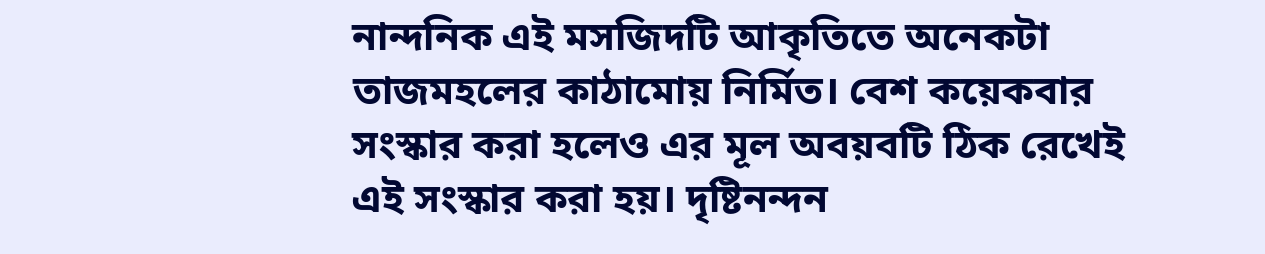নান্দনিক এই মসজিদটি আকৃতিতে অনেকটা তাজমহলের কাঠামোয় নির্মিত। বেশ কয়েকবার সংস্কার করা হলেও এর মূল অবয়বটি ঠিক রেখেই এই সংস্কার করা হয়। দৃষ্টিনন্দন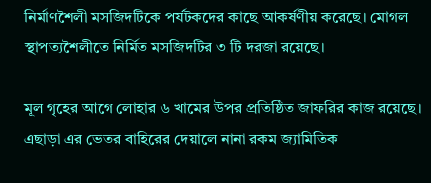নির্মাণশৈলী মসজিদটিকে পর্যটকদের কাছে আকর্ষণীয় করেছে। মোগল স্থাপত্যশৈলীতে নির্মিত মসজিদটির ৩ টি দরজা রয়েছে।

মূল গৃহের আগে লোহার ৬ খামের উপর প্রতিষ্ঠিত জাফরির কাজ রয়েছে। এছাড়া এর ভেতর বাহিরের দেয়ালে নানা রকম জ্যামিতিক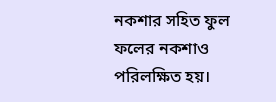নকশার সহিত ফুল ফলের নকশাও পরিলক্ষিত হয়।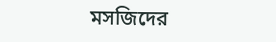মসজিদের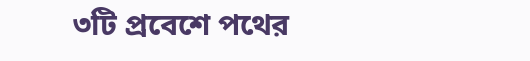৩টি প্রবেশে পথের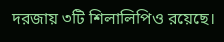দরজায় ৩টি শিলালিপিও রয়েছে।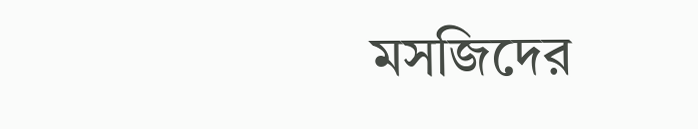মসজিদের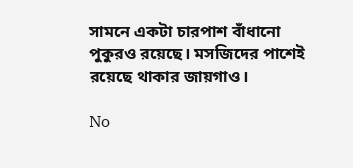সামনে একটা চারপাশ বাঁধানো পুকুরও রয়েছে। মসজিদের পাশেই রয়েছে থাকার জায়গাও।

No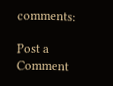comments:

Post a Comment